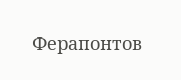Ферапонтов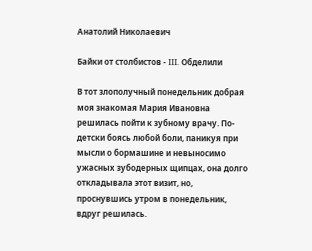Анатолий Николаевич

Байки от столбистов - III. Обделили

В тот злополучный понедельник добрая моя знакомая Мария Ивановна решилась пойти к зубному врачу. По-детски боясь любой боли, паникуя при мысли о бормашине и невыносимо ужасных зубодерных щипцах, она долго откладывала этот визит, но, проснувшись утром в понедельник, вдруг решилась.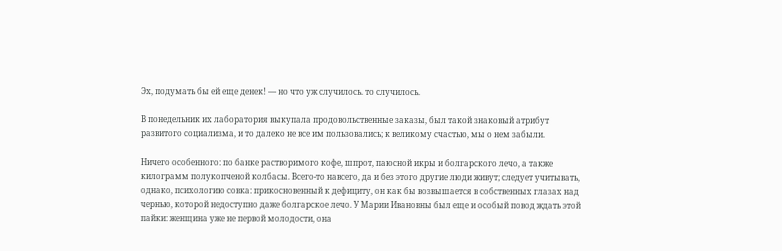Эх, подумать бы ей еще денек! — но что уж случилось. то случилось.

В понедельник их лаборатория выкупала продовольственные заказы, был такой знаковый атрибут развитого социализма, и то далеко не все им пользовались; к великому счастью, мы о нем забыли.

Ничего особенного: по банке растворимого кофе, шпрот, паюсной икры и болгарского лечо, а также килограмм полукопченой колбасы. Всего-то навсего, да и без этого другие люди живут; следует учитывать, однако, психологию совка: прикосновенный к дефициту, он как бы возвышается в собственных глазах над чернью, которой недоступно даже болгарское лечо. У Марии Ивановны был еще и особый повод ждать этой пайки: женщина уже не первой молодости, она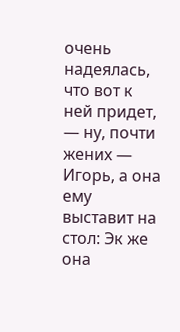очень надеялась, что вот к ней придет, — ну, почти жених — Игорь, а она ему выставит на стол: Эк же она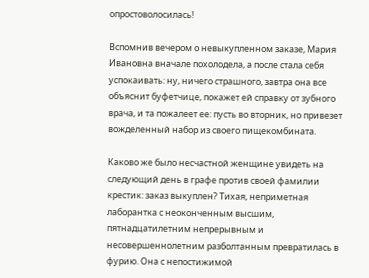опростоволосилась!

Вспомнив вечером о невыкупленном заказе, Мария Ивановна вначале похолодела, а после стала себя успокаивать: ну, ничего страшного, завтра она все объяснит буфетчице, покажет ей справку от зубного врача, и та пожалеет ее: пусть во вторник, но привезет вожделенный набор из своего пищекомбината.

Каково же было несчастной женщине увидеть на следующий день в графе против своей фамилии крестик: заказ выкуплен? Тихая, неприметная лаборантка с неоконченным высшим, пятнадцатилетним непрерывным и несовершеннолетним разболтанным превратилась в фурию. Она с непостижимой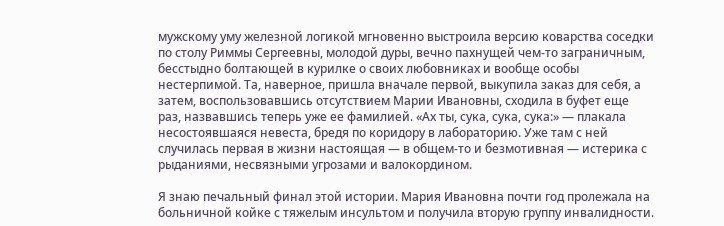мужскому уму железной логикой мгновенно выстроила версию коварства соседки по столу Риммы Сергеевны, молодой дуры, вечно пахнущей чем-то заграничным, бесстыдно болтающей в курилке о своих любовниках и вообще особы нестерпимой. Та, наверное, пришла вначале первой, выкупила заказ для себя, а затем, воспользовавшись отсутствием Марии Ивановны, сходила в буфет еще раз, назвавшись теперь уже ее фамилией. «Ах ты, сука, сука, сука:» — плакала несостоявшаяся невеста, бредя по коридору в лабораторию. Уже там с ней случилась первая в жизни настоящая — в общем-то и безмотивная — истерика с рыданиями, несвязными угрозами и валокордином.

Я знаю печальный финал этой истории. Мария Ивановна почти год пролежала на больничной койке с тяжелым инсультом и получила вторую группу инвалидности.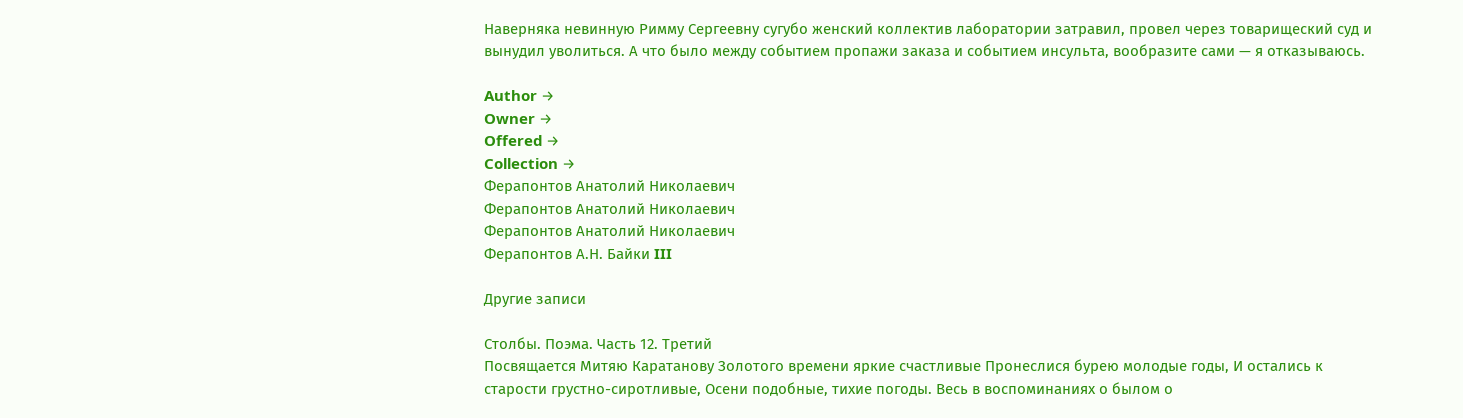Наверняка невинную Римму Сергеевну сугубо женский коллектив лаборатории затравил, провел через товарищеский суд и вынудил уволиться. А что было между событием пропажи заказа и событием инсульта, вообразите сами — я отказываюсь.

Author →
Owner →
Offered →
Collection →
Ферапонтов Анатолий Николаевич
Ферапонтов Анатолий Николаевич
Ферапонтов Анатолий Николаевич
Ферапонтов А.Н. Байки III

Другие записи

Столбы. Поэма. Часть 12. Третий
Посвящается Митяю Каратанову Золотого времени яркие счастливые Пронеслися бурею молодые годы, И остались к старости грустно-сиротливые, Осени подобные, тихие погоды. Весь в воспоминаниях о былом о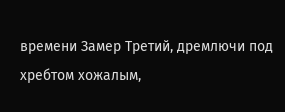времени Замер Третий, дремлючи под хребтом хожалым,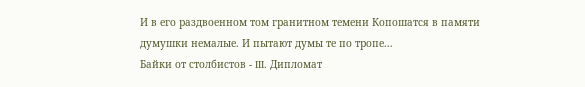И в его раздвоенном том гранитном темени Копошатся в памяти думушки немалые. И пытают думы те по тропе...
Байки от столбистов - III. Дипломат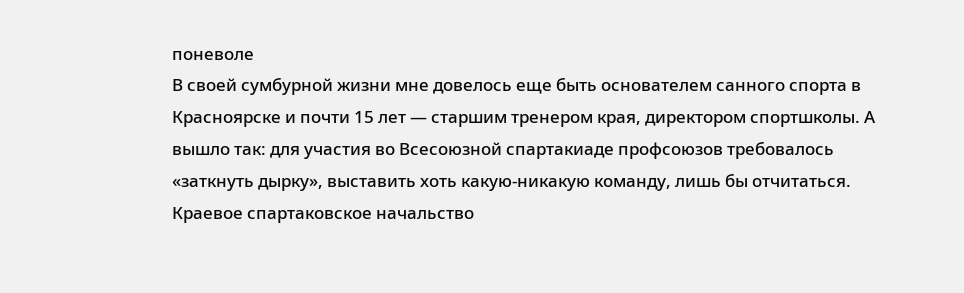поневоле
В своей сумбурной жизни мне довелось еще быть основателем санного спорта в Красноярске и почти 15 лет — старшим тренером края, директором спортшколы. А вышло так: для участия во Всесоюзной спартакиаде профсоюзов требовалось «заткнуть дырку», выставить хоть какую-никакую команду, лишь бы отчитаться. Краевое спартаковское начальство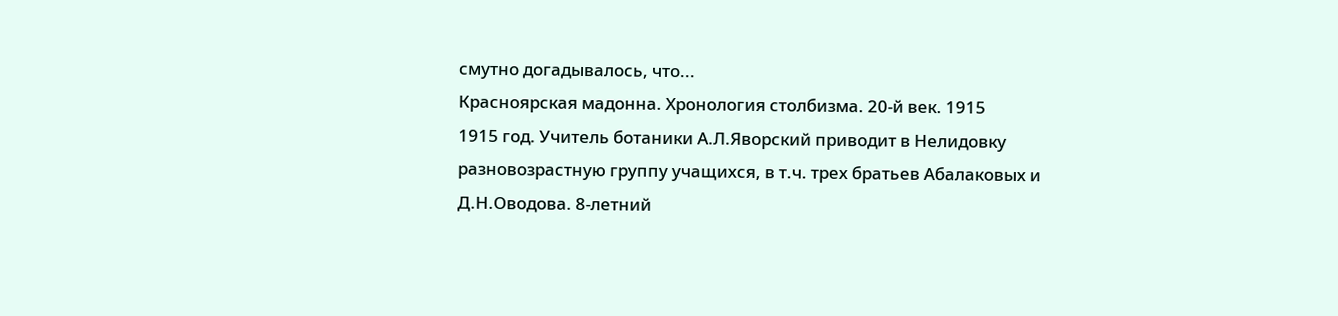смутно догадывалось, что...
Красноярская мадонна. Хронология столбизма. 20-й век. 1915
1915 год. Учитель ботаники А.Л.Яворский приводит в Нелидовку разновозрастную группу учащихся, в т.ч. трех братьев Абалаковых и Д.Н.Оводова. 8-летний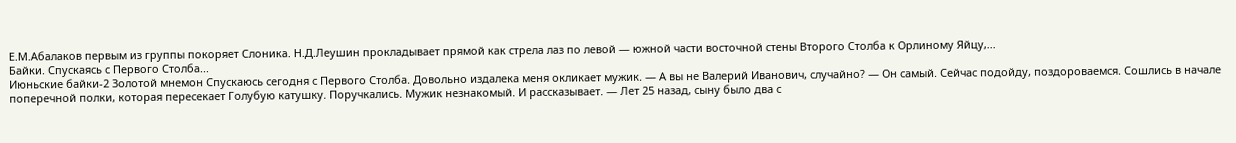Е.М.Абалаков первым из группы покоряет Слоника. Н.Д.Леушин прокладывает прямой как стрела лаз по левой — южной части восточной стены Второго Столба к Орлиному Яйцу,...
Байки. Спускаясь с Первого Столба...
Июньские байки-2 Золотой мнемон Спускаюсь сегодня с Первого Столба. Довольно издалека меня окликает мужик. — А вы не Валерий Иванович, случайно? — Он самый. Сейчас подойду, поздороваемся. Сошлись в начале поперечной полки, которая пересекает Голубую катушку. Поручкались. Мужик незнакомый. И рассказывает. — Лет 25 назад, сыну было два с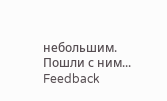небольшим. Пошли с ним...
Feedback